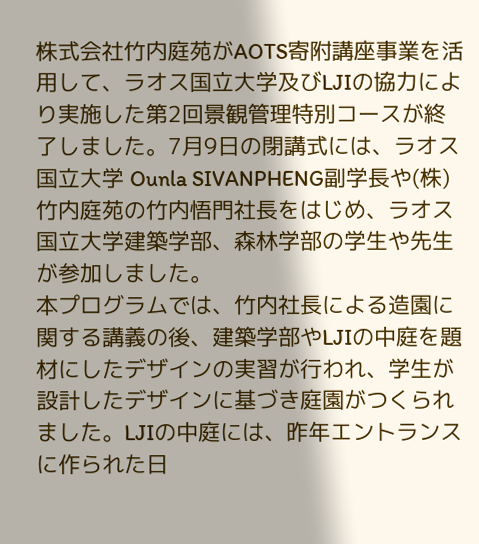株式会社竹内庭苑がAOTS寄附講座事業を活用して、ラオス国立大学及びLJIの協力により実施した第2回景観管理特別コースが終了しました。7月9日の閉講式には、ラオス国立大学 Ounla SIVANPHENG副学長や(株)竹内庭苑の竹内悟門社長をはじめ、ラオス国立大学建築学部、森林学部の学生や先生が参加しました。
本プログラムでは、竹内社長による造園に関する講義の後、建築学部やLJIの中庭を題材にしたデザインの実習が行われ、学生が設計したデザインに基づき庭園がつくられました。LJIの中庭には、昨年エントランスに作られた日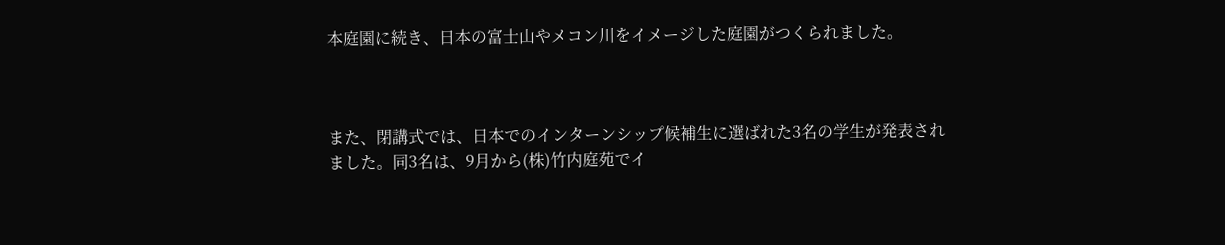本庭園に続き、日本の富士山やメコン川をイメージした庭園がつくられました。



また、閉講式では、日本でのインターンシップ候補生に選ばれた3名の学生が発表されました。同3名は、9月から(株)竹内庭苑でイ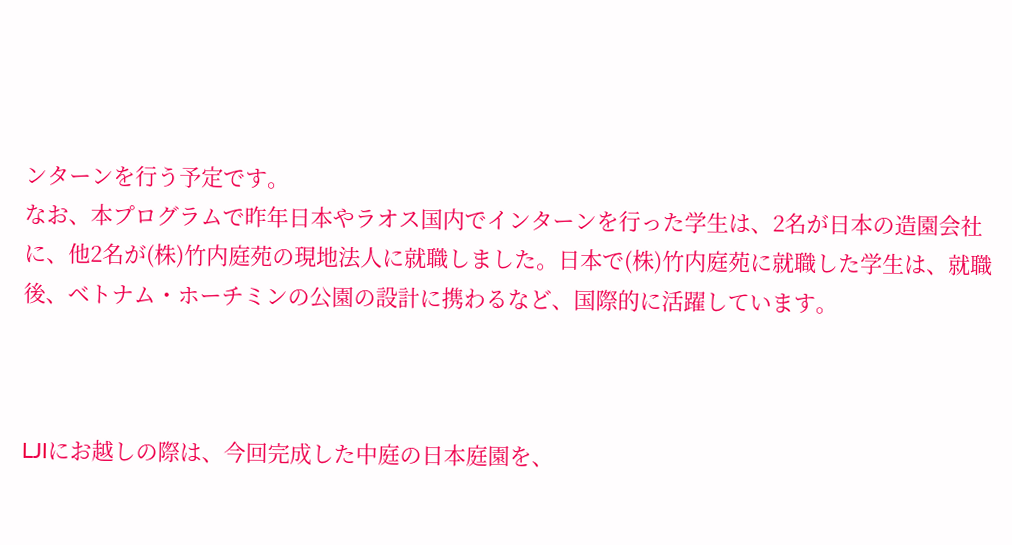ンターンを行う予定です。
なお、本プログラムで昨年日本やラオス国内でインターンを行った学生は、2名が日本の造園会社に、他2名が(株)竹内庭苑の現地法人に就職しました。日本で(株)竹内庭苑に就職した学生は、就職後、ベトナム・ホーチミンの公園の設計に携わるなど、国際的に活躍しています。



LJIにお越しの際は、今回完成した中庭の日本庭園を、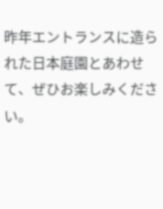昨年エントランスに造られた日本庭園とあわせて、ぜひお楽しみください。